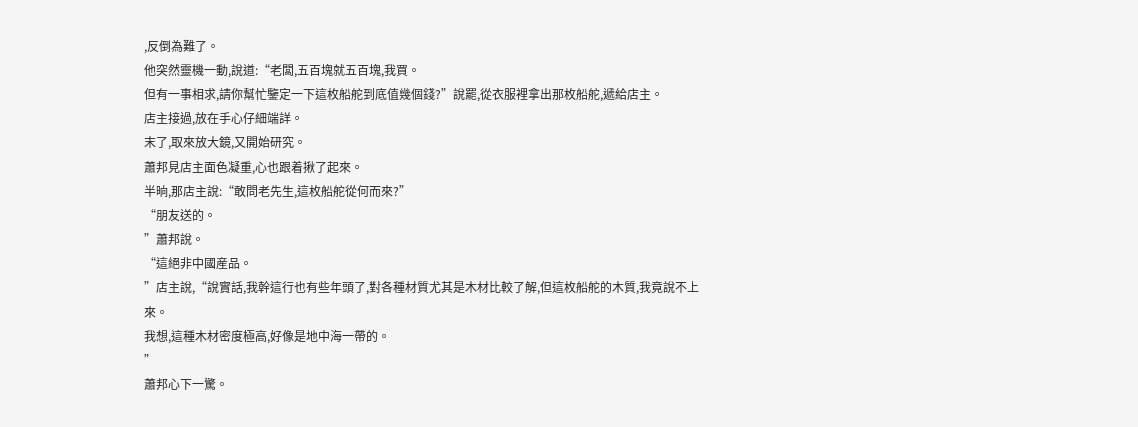,反倒為難了。
他突然靈機一動,說道:“老闆,五百塊就五百塊,我買。
但有一事相求,請你幫忙鑒定一下這枚船舵到底值幾個錢?”說罷,從衣服裡拿出那枚船舵,遞給店主。
店主接過,放在手心仔細端詳。
末了,取來放大鏡,又開始研究。
蕭邦見店主面色凝重,心也跟着揪了起來。
半晌,那店主說:“敢問老先生,這枚船舵從何而來?”
“朋友送的。
”蕭邦說。
“這絕非中國産品。
”店主說,“說實話,我幹這行也有些年頭了,對各種材質尤其是木材比較了解,但這枚船舵的木質,我竟說不上來。
我想,這種木材密度極高,好像是地中海一帶的。
”
蕭邦心下一驚。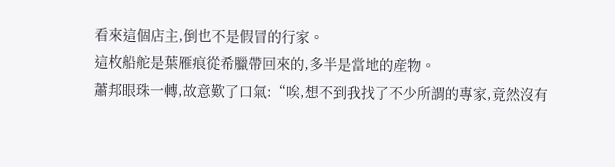看來這個店主,倒也不是假冒的行家。
這枚船舵是葉雁痕從希臘帶回來的,多半是當地的産物。
蕭邦眼珠一轉,故意歎了口氣:“唉,想不到我找了不少所謂的專家,竟然沒有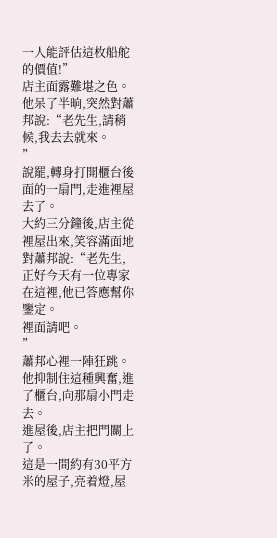一人能評估這枚船舵的價值!”
店主面露難堪之色。
他呆了半晌,突然對蕭邦說:“老先生,請稍候,我去去就來。
”
說罷,轉身打開櫃台後面的一扇門,走進裡屋去了。
大約三分鐘後,店主從裡屋出來,笑容滿面地對蕭邦說:“老先生,正好今天有一位專家在這裡,他已答應幫你鑒定。
裡面請吧。
”
蕭邦心裡一陣狂跳。
他抑制住這種興奮,進了櫃台,向那扇小門走去。
進屋後,店主把門關上了。
這是一間約有30平方米的屋子,亮着燈,屋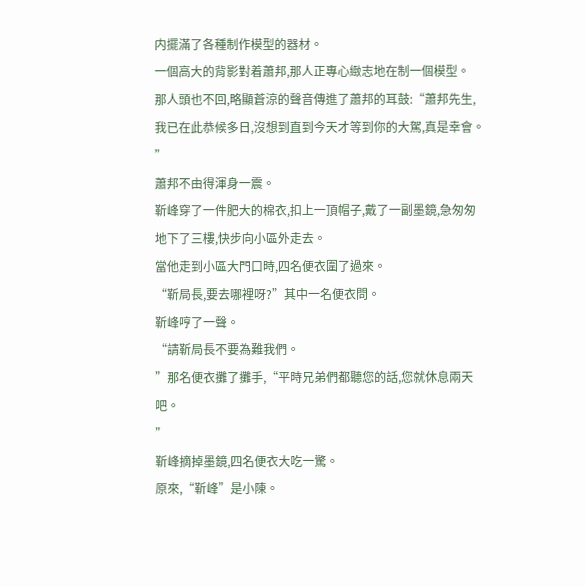内擺滿了各種制作模型的器材。
一個高大的背影對着蕭邦,那人正專心緻志地在制一個模型。
那人頭也不回,略顯蒼涼的聲音傳進了蕭邦的耳鼓:“蕭邦先生,我已在此恭候多日,沒想到直到今天才等到你的大駕,真是幸會。
”
蕭邦不由得渾身一震。
靳峰穿了一件肥大的棉衣,扣上一頂帽子,戴了一副墨鏡,急匆匆地下了三樓,快步向小區外走去。
當他走到小區大門口時,四名便衣圍了過來。
“靳局長,要去哪裡呀?”其中一名便衣問。
靳峰哼了一聲。
“請靳局長不要為難我們。
”那名便衣攤了攤手,“平時兄弟們都聽您的話,您就休息兩天吧。
”
靳峰摘掉墨鏡,四名便衣大吃一驚。
原來,“靳峰”是小陳。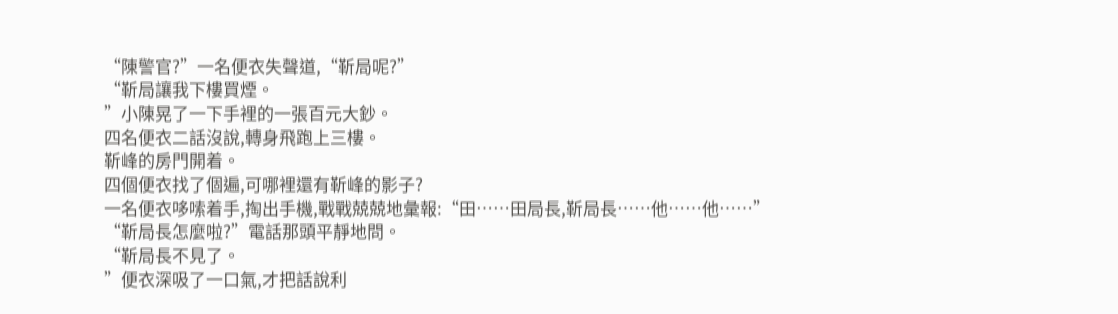“陳警官?”一名便衣失聲道,“靳局呢?”
“靳局讓我下樓買煙。
”小陳晃了一下手裡的一張百元大鈔。
四名便衣二話沒說,轉身飛跑上三樓。
靳峰的房門開着。
四個便衣找了個遍,可哪裡還有靳峰的影子?
一名便衣哆嗦着手,掏出手機,戰戰兢兢地彙報:“田……田局長,靳局長……他……他……”
“靳局長怎麼啦?”電話那頭平靜地問。
“靳局長不見了。
”便衣深吸了一口氣,才把話說利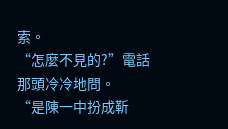索。
“怎麼不見的?”電話那頭冷冷地問。
“是陳一中扮成靳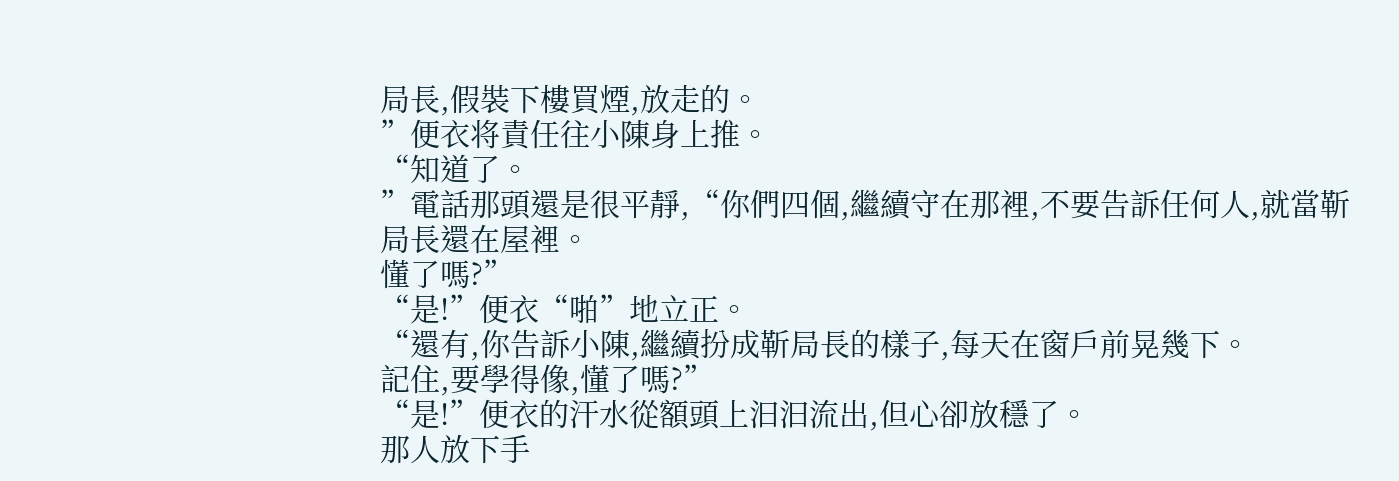局長,假裝下樓買煙,放走的。
”便衣将責任往小陳身上推。
“知道了。
”電話那頭還是很平靜,“你們四個,繼續守在那裡,不要告訴任何人,就當靳局長還在屋裡。
懂了嗎?”
“是!”便衣“啪”地立正。
“還有,你告訴小陳,繼續扮成靳局長的樣子,每天在窗戶前晃幾下。
記住,要學得像,懂了嗎?”
“是!”便衣的汗水從額頭上汩汩流出,但心卻放穩了。
那人放下手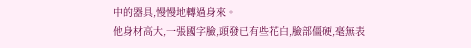中的器具,慢慢地轉過身來。
他身材高大,一張國字臉,頭發已有些花白,臉部僵硬,毫無表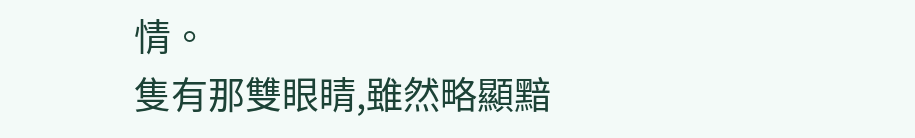情。
隻有那雙眼睛,雖然略顯黯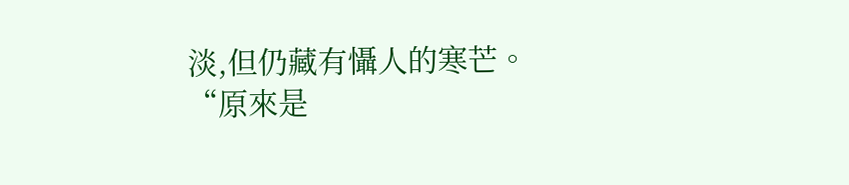淡,但仍藏有懾人的寒芒。
“原來是